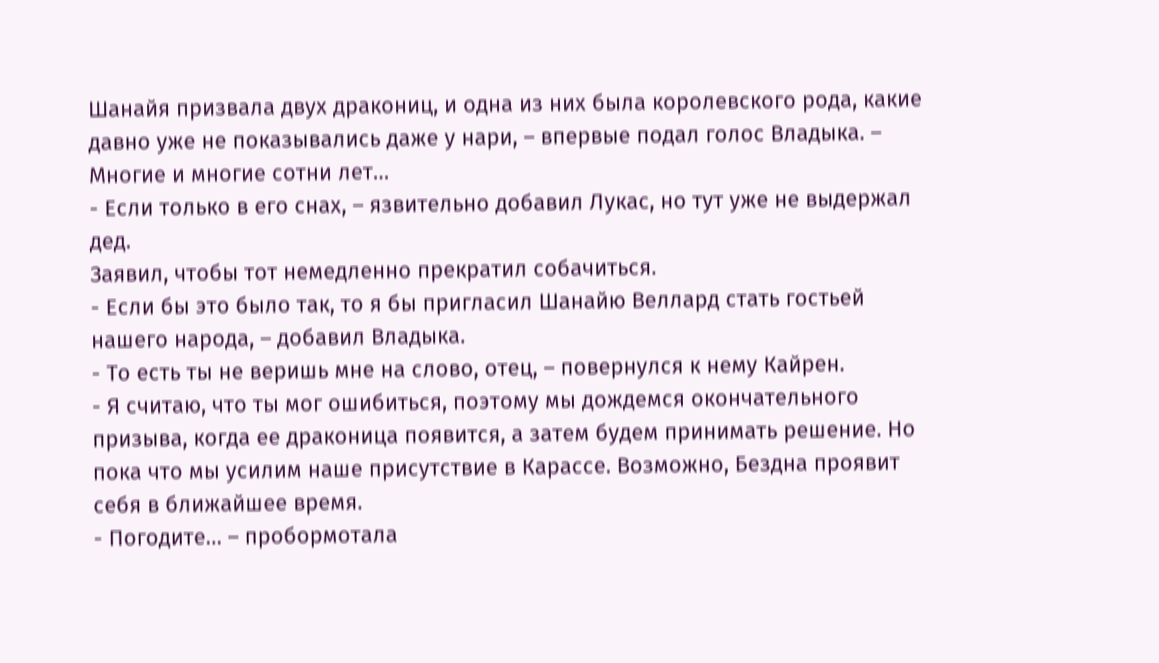Шанайя призвала двух дракониц, и одна из них была королевского рода, какие давно уже не показывались даже у нари, – впервые подал голос Владыка. – Многие и многие сотни лет…
- Если только в его снах, – язвительно добавил Лукас, но тут уже не выдержал дед.
Заявил, чтобы тот немедленно прекратил собачиться.
- Если бы это было так, то я бы пригласил Шанайю Веллард стать гостьей нашего народа, – добавил Владыка.
- То есть ты не веришь мне на слово, отец, – повернулся к нему Кайрен.
- Я считаю, что ты мог ошибиться, поэтому мы дождемся окончательного призыва, когда ее драконица появится, а затем будем принимать решение. Но пока что мы усилим наше присутствие в Карассе. Возможно, Бездна проявит себя в ближайшее время.
- Погодите… – пробормотала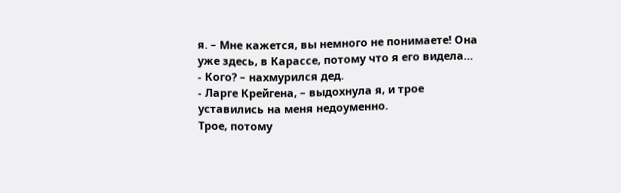я. – Мне кажется, вы немного не понимаете! Она уже здесь, в Карассе, потому что я его видела…
- Кого? – нахмурился дед.
- Ларге Крейгена, – выдохнула я, и трое уставились на меня недоуменно.
Трое, потому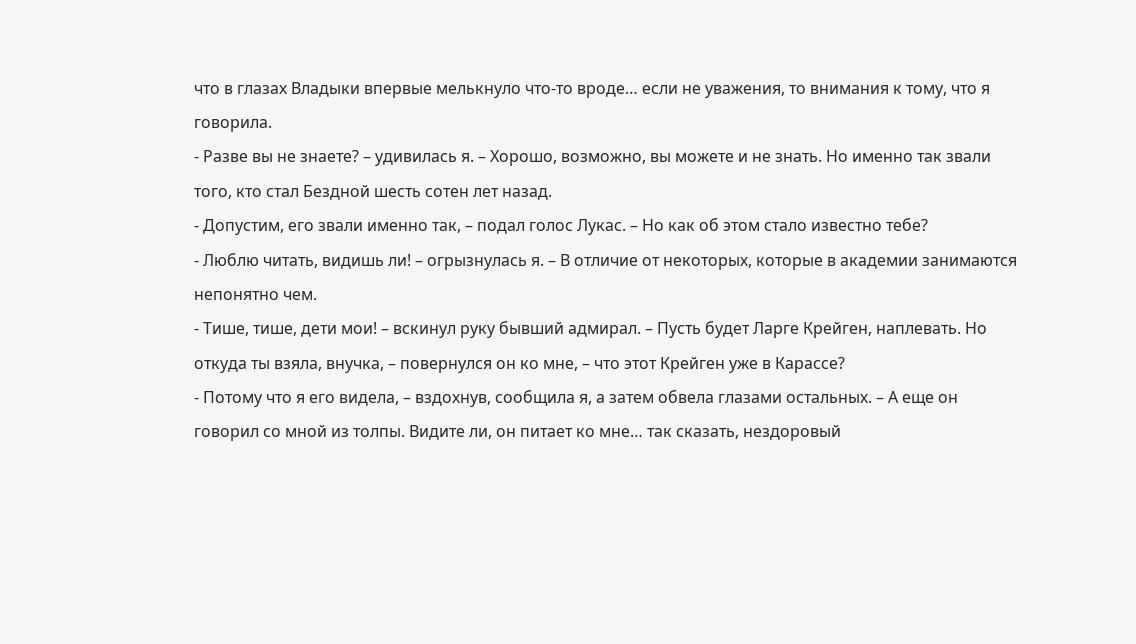что в глазах Владыки впервые мелькнуло что-то вроде… если не уважения, то внимания к тому, что я говорила.
- Разве вы не знаете? – удивилась я. – Хорошо, возможно, вы можете и не знать. Но именно так звали того, кто стал Бездной шесть сотен лет назад.
- Допустим, его звали именно так, – подал голос Лукас. – Но как об этом стало известно тебе?
- Люблю читать, видишь ли! – огрызнулась я. – В отличие от некоторых, которые в академии занимаются непонятно чем.
- Тише, тише, дети мои! – вскинул руку бывший адмирал. – Пусть будет Ларге Крейген, наплевать. Но откуда ты взяла, внучка, – повернулся он ко мне, – что этот Крейген уже в Карассе?
- Потому что я его видела, – вздохнув, сообщила я, а затем обвела глазами остальных. – А еще он говорил со мной из толпы. Видите ли, он питает ко мне… так сказать, нездоровый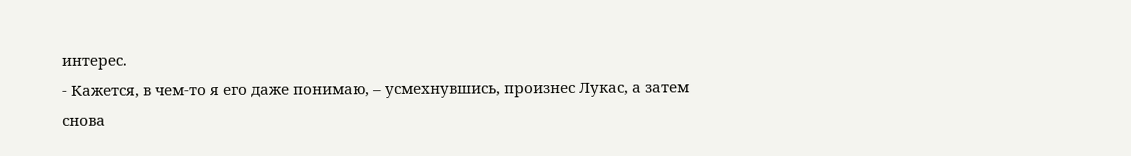интерес.
- Кажется, в чем-то я его даже понимаю, – усмехнувшись, произнес Лукас, а затем снова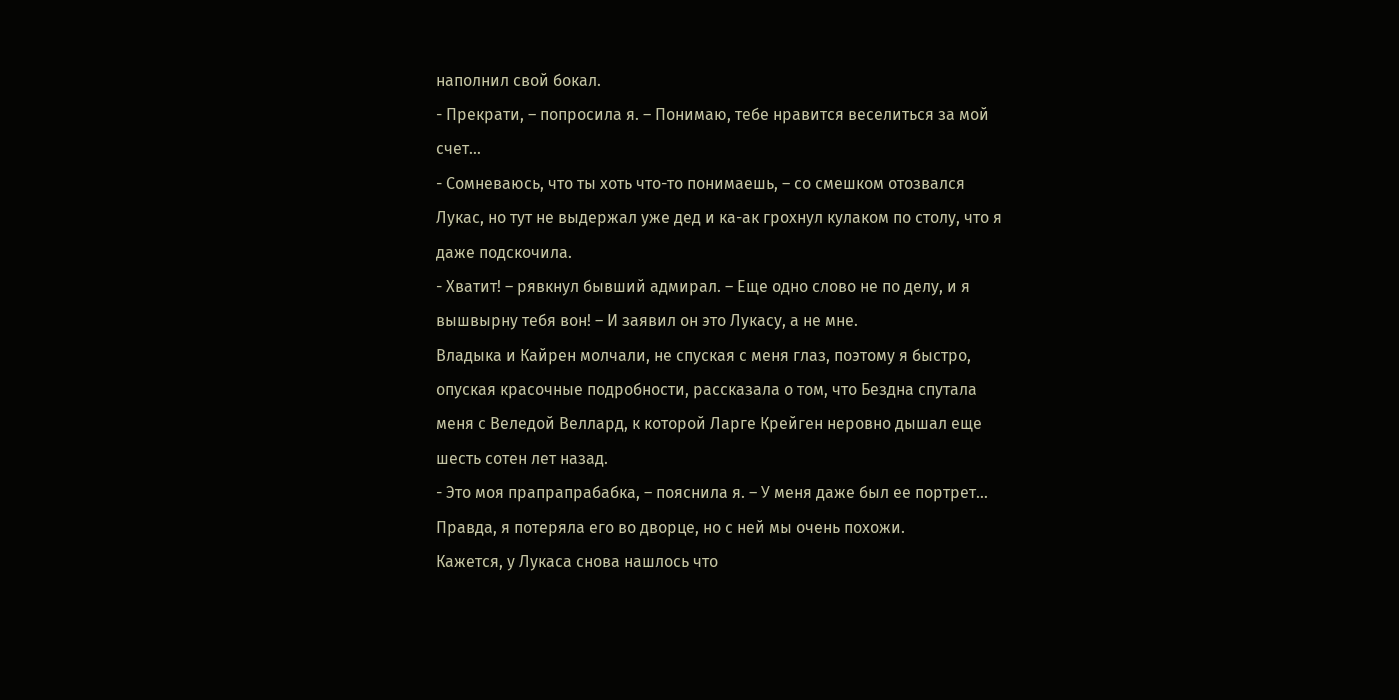наполнил свой бокал.
- Прекрати, – попросила я. – Понимаю, тебе нравится веселиться за мой счет…
- Сомневаюсь, что ты хоть что-то понимаешь, – со смешком отозвался Лукас, но тут не выдержал уже дед и ка-ак грохнул кулаком по столу, что я даже подскочила.
- Хватит! – рявкнул бывший адмирал. – Еще одно слово не по делу, и я вышвырну тебя вон! – И заявил он это Лукасу, а не мне.
Владыка и Кайрен молчали, не спуская с меня глаз, поэтому я быстро, опуская красочные подробности, рассказала о том, что Бездна спутала меня с Веледой Веллард, к которой Ларге Крейген неровно дышал еще шесть сотен лет назад.
- Это моя прапрапрабабка, – пояснила я. – У меня даже был ее портрет… Правда, я потеряла его во дворце, но с ней мы очень похожи.
Кажется, у Лукаса снова нашлось что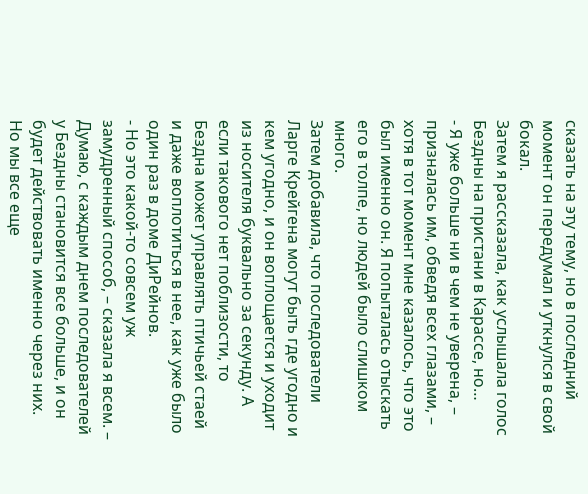сказать на эту тему, но в последний момент он передумал и уткнулся в свой бокал.
Затем я рассказала, как услышала голос Бездны на пристани в Карассе, но…
- Я уже больше ни в чем не уверена, – призналась им, обведя всех глазами, – хотя в тот момент мне казалось, что это был именно он. Я попыталась отыскать его в толпе, но людей было слишком много.
Затем добавила, что последователи Ларге Крейгена могут быть где угодно и кем угодно, и он воплощается и уходит из носителя буквально за секунду. А если такового нет поблизости, то Бездна может управлять птичьей стаей и даже воплотиться в нее, как уже было один раз в доме ДиРейнов.
- Но это какой-то совсем уж замудренный способ, – сказала я всем. – Думаю, с каждым днем последователей у Бездны становится все больше, и он будет действовать именно через них. Но мы все еще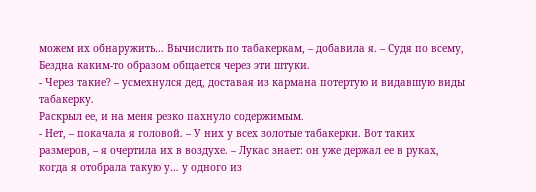можем их обнаружить… Вычислить по табакеркам, – добавила я. – Судя по всему, Бездна каким-то образом общается через эти штуки.
- Через такие? – усмехнулся дед, доставая из кармана потертую и видавшую виды табакерку.
Раскрыл ее, и на меня резко пахнуло содержимым.
- Нет, – покачала я головой. – У них у всех золотые табакерки. Вот таких размеров, – я очертила их в воздухе. – Лукас знает: он уже держал ее в руках, когда я отобрала такую у… у одного из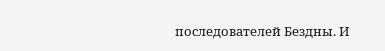последователей Бездны. И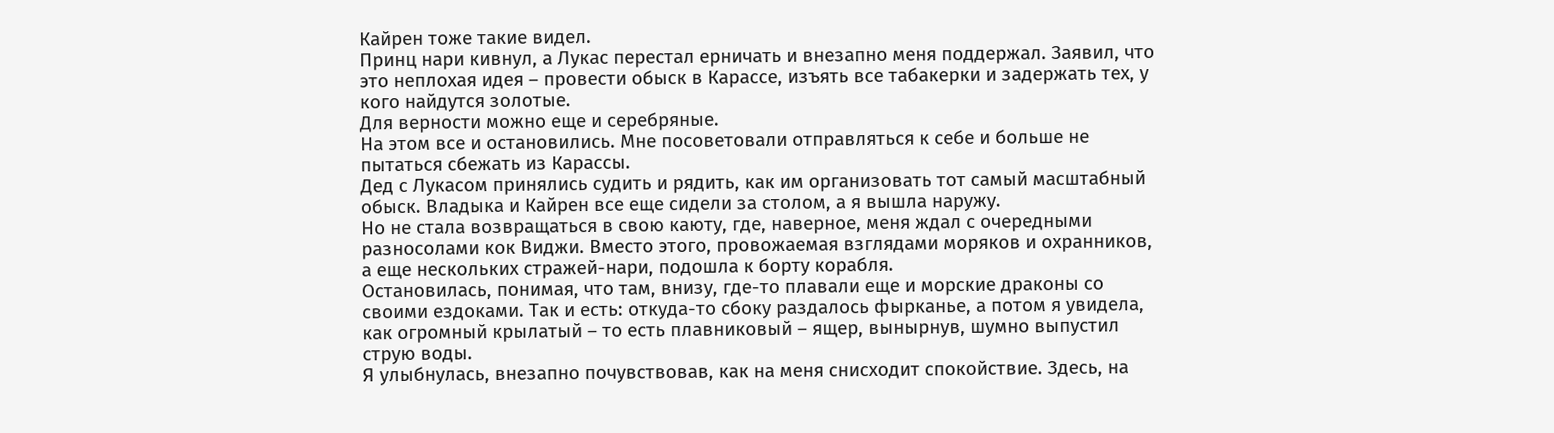Кайрен тоже такие видел.
Принц нари кивнул, а Лукас перестал ерничать и внезапно меня поддержал. Заявил, что это неплохая идея – провести обыск в Карассе, изъять все табакерки и задержать тех, у кого найдутся золотые.
Для верности можно еще и серебряные.
На этом все и остановились. Мне посоветовали отправляться к себе и больше не пытаться сбежать из Карассы.
Дед с Лукасом принялись судить и рядить, как им организовать тот самый масштабный обыск. Владыка и Кайрен все еще сидели за столом, а я вышла наружу.
Но не стала возвращаться в свою каюту, где, наверное, меня ждал с очередными разносолами кок Виджи. Вместо этого, провожаемая взглядами моряков и охранников, а еще нескольких стражей-нари, подошла к борту корабля.
Остановилась, понимая, что там, внизу, где-то плавали еще и морские драконы со своими ездоками. Так и есть: откуда-то сбоку раздалось фырканье, а потом я увидела, как огромный крылатый – то есть плавниковый – ящер, вынырнув, шумно выпустил струю воды.
Я улыбнулась, внезапно почувствовав, как на меня снисходит спокойствие. Здесь, на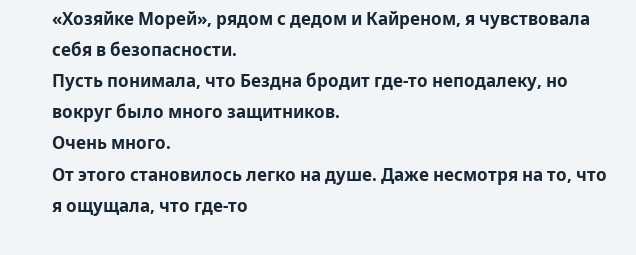«Хозяйке Морей», рядом с дедом и Кайреном, я чувствовала себя в безопасности.
Пусть понимала, что Бездна бродит где-то неподалеку, но вокруг было много защитников.
Очень много.
От этого становилось легко на душе. Даже несмотря на то, что я ощущала, что где-то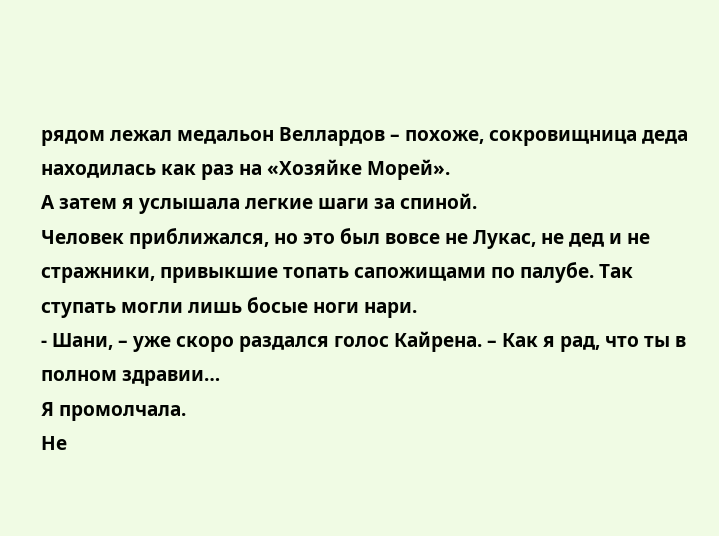рядом лежал медальон Веллардов – похоже, сокровищница деда находилась как раз на «Хозяйке Морей».
А затем я услышала легкие шаги за спиной.
Человек приближался, но это был вовсе не Лукас, не дед и не стражники, привыкшие топать сапожищами по палубе. Так ступать могли лишь босые ноги нари.
- Шани, – уже скоро раздался голос Кайрена. – Как я рад, что ты в полном здравии…
Я промолчала.
Не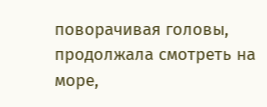поворачивая головы, продолжала смотреть на море,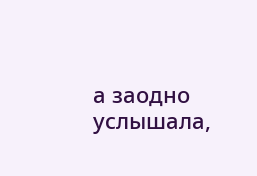а заодно услышала,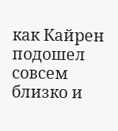как Кайрен подошел совсем близко и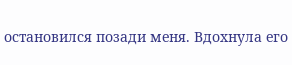остановился позади меня. Вдохнула его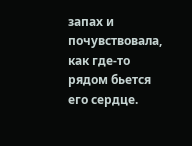запах и почувствовала, как где-то рядом бьется его сердце.